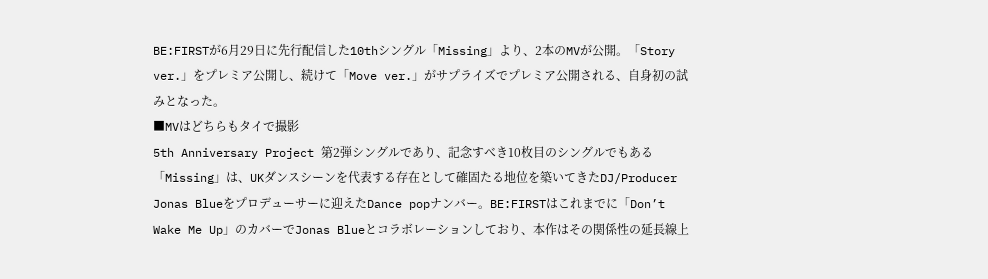BE:FIRSTが6月29日に先行配信した10thシングル「Missing」より、2本のMVが公開。「Story ver.」をプレミア公開し、続けて「Move ver.」がサプライズでプレミア公開される、自身初の試みとなった。
■MVはどちらもタイで撮影
5th Anniversary Project 第2弾シングルであり、記念すべき10枚目のシングルでもある「Missing」は、UKダンスシーンを代表する存在として確固たる地位を築いてきたDJ/Producer Jonas Blueをプロデューサーに迎えたDance popナンバー。BE:FIRSTはこれまでに「Don’t Wake Me Up」のカバーでJonas Blueとコラボレーションしており、本作はその関係性の延長線上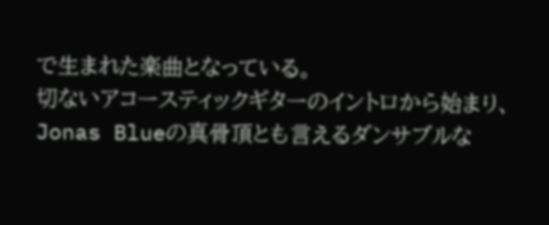で生まれた楽曲となっている。
切ないアコースティックギターのイントロから始まり、Jonas Blueの真骨頂とも言えるダンサブルな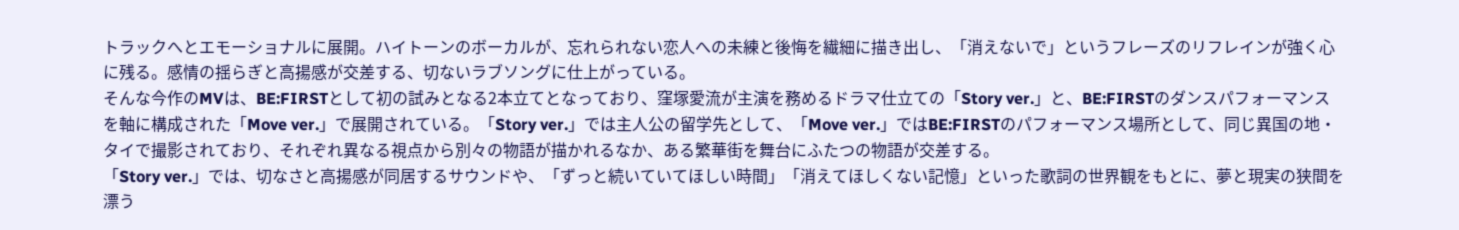トラックへとエモーショナルに展開。ハイトーンのボーカルが、忘れられない恋人への未練と後悔を繊細に描き出し、「消えないで」というフレーズのリフレインが強く心に残る。感情の揺らぎと高揚感が交差する、切ないラブソングに仕上がっている。
そんな今作のMVは、BE:FIRSTとして初の試みとなる2本立てとなっており、窪塚愛流が主演を務めるドラマ仕立ての「Story ver.」と、BE:FIRSTのダンスパフォーマンスを軸に構成された「Move ver.」で展開されている。「Story ver.」では主人公の留学先として、「Move ver.」ではBE:FIRSTのパフォーマンス場所として、同じ異国の地・タイで撮影されており、それぞれ異なる視点から別々の物語が描かれるなか、ある繁華街を舞台にふたつの物語が交差する。
「Story ver.」では、切なさと高揚感が同居するサウンドや、「ずっと続いていてほしい時間」「消えてほしくない記憶」といった歌詞の世界観をもとに、夢と現実の狭間を漂う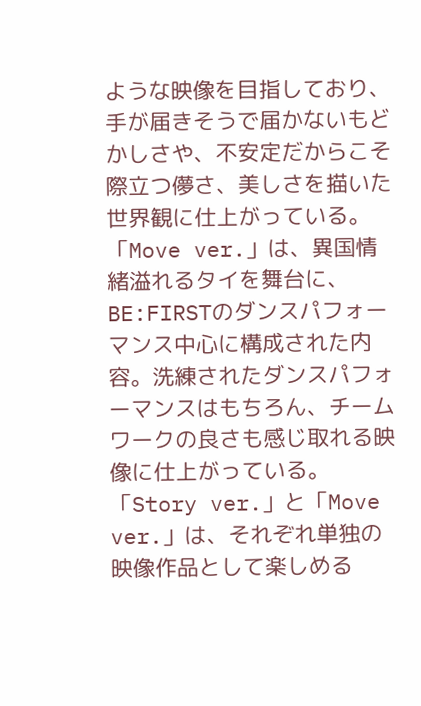ような映像を目指しており、手が届きそうで届かないもどかしさや、不安定だからこそ際立つ儚さ、美しさを描いた世界観に仕上がっている。
「Move ver.」は、異国情緒溢れるタイを舞台に、BE:FIRSTのダンスパフォーマンス中心に構成された内容。洗練されたダンスパフォーマンスはもちろん、チームワークの良さも感じ取れる映像に仕上がっている。
「Story ver.」と「Move ver.」は、それぞれ単独の映像作品として楽しめる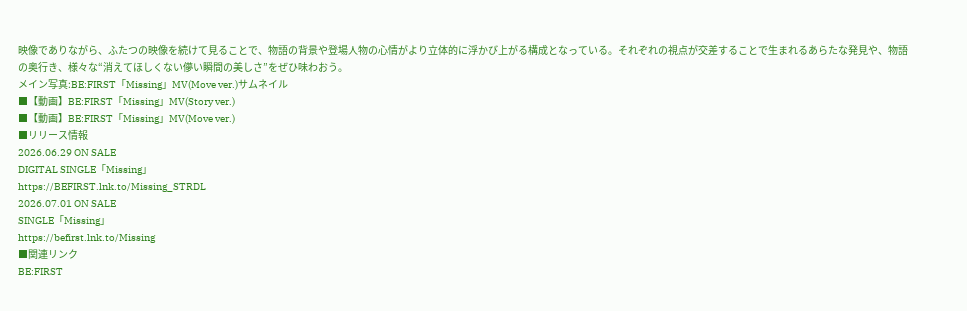映像でありながら、ふたつの映像を続けて見ることで、物語の背景や登場人物の心情がより立体的に浮かび上がる構成となっている。それぞれの視点が交差することで生まれるあらたな発見や、物語の奥行き、様々な“消えてほしくない儚い瞬間の美しさ”をぜひ味わおう。
メイン写真:BE:FIRST「Missing」MV(Move ver.)サムネイル
■【動画】BE:FIRST「Missing」MV(Story ver.)
■【動画】BE:FIRST「Missing」MV(Move ver.)
■リリース情報
2026.06.29 ON SALE
DIGITAL SINGLE「Missing」
https://BEFIRST.lnk.to/Missing_STRDL
2026.07.01 ON SALE
SINGLE「Missing」
https://befirst.lnk.to/Missing
■関連リンク
BE:FIRST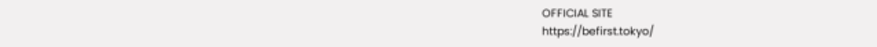OFFICIAL SITE
https://befirst.tokyo/